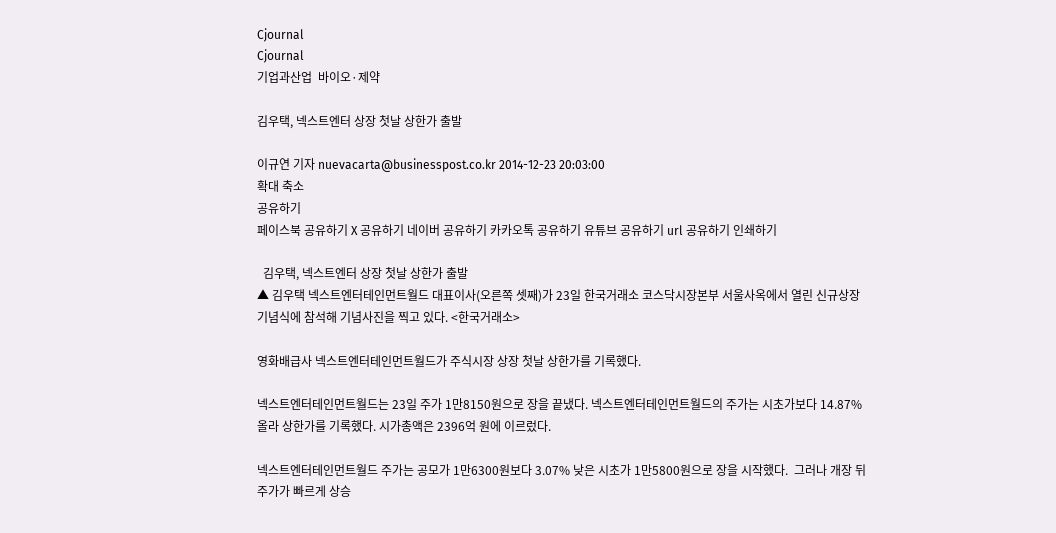Cjournal
Cjournal
기업과산업  바이오·제약

김우택, 넥스트엔터 상장 첫날 상한가 출발

이규연 기자 nuevacarta@businesspost.co.kr 2014-12-23 20:03:00
확대 축소
공유하기
페이스북 공유하기 X 공유하기 네이버 공유하기 카카오톡 공유하기 유튜브 공유하기 url 공유하기 인쇄하기

  김우택, 넥스트엔터 상장 첫날 상한가 출발
▲ 김우택 넥스트엔터테인먼트월드 대표이사(오른쪽 셋째)가 23일 한국거래소 코스닥시장본부 서울사옥에서 열린 신규상장 기념식에 참석해 기념사진을 찍고 있다. <한국거래소>

영화배급사 넥스트엔터테인먼트월드가 주식시장 상장 첫날 상한가를 기록했다.

넥스트엔터테인먼트월드는 23일 주가 1만8150원으로 장을 끝냈다. 넥스트엔터테인먼트월드의 주가는 시초가보다 14.87% 올라 상한가를 기록했다. 시가총액은 2396억 원에 이르렀다.

넥스트엔터테인먼트월드 주가는 공모가 1만6300원보다 3.07% 낮은 시초가 1만5800원으로 장을 시작했다.  그러나 개장 뒤 주가가 빠르게 상승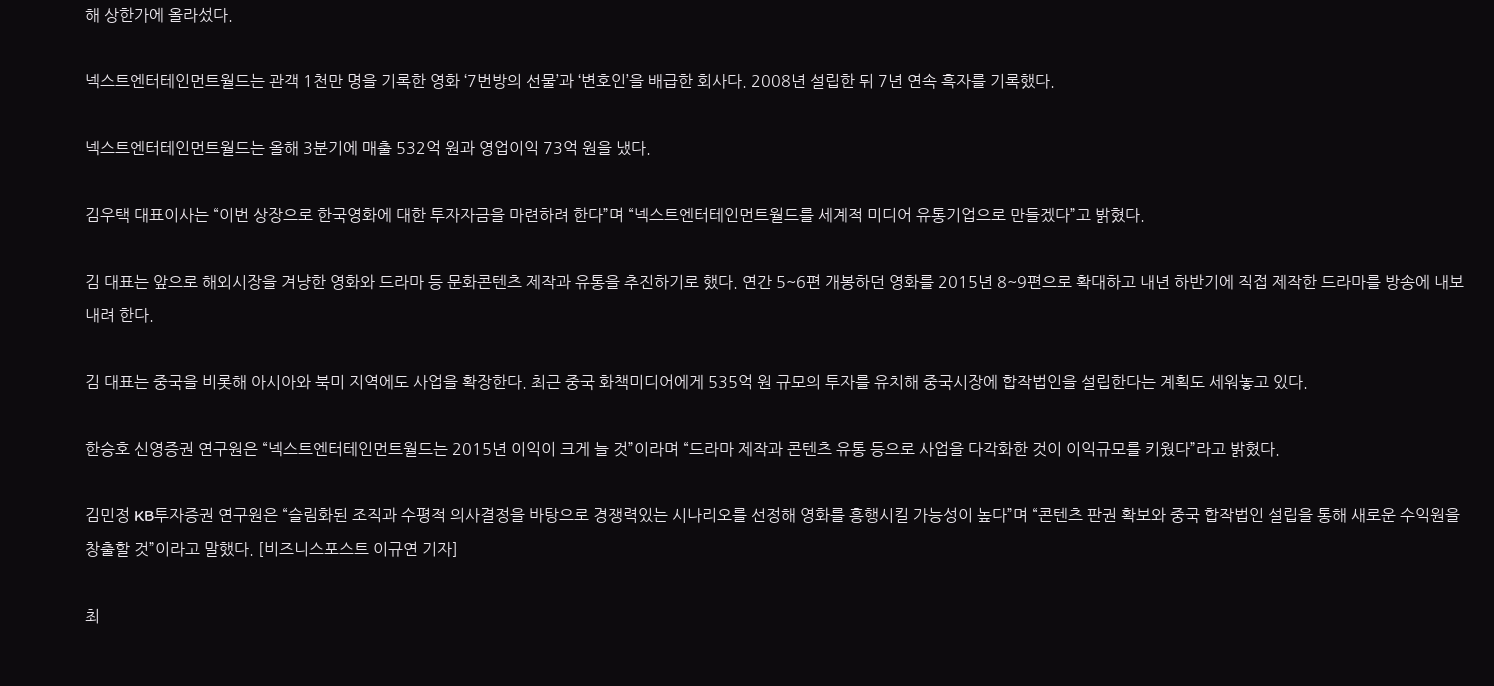해 상한가에 올라섰다.

넥스트엔터테인먼트월드는 관객 1천만 명을 기록한 영화 ‘7번방의 선물’과 ‘변호인’을 배급한 회사다. 2008년 설립한 뒤 7년 연속 흑자를 기록했다.

넥스트엔터테인먼트월드는 올해 3분기에 매출 532억 원과 영업이익 73억 원을 냈다.

김우택 대표이사는 “이번 상장으로 한국영화에 대한 투자자금을 마련하려 한다”며 “넥스트엔터테인먼트월드를 세계적 미디어 유통기업으로 만들겠다”고 밝혔다.

김 대표는 앞으로 해외시장을 겨냥한 영화와 드라마 등 문화콘텐츠 제작과 유통을 추진하기로 했다. 연간 5~6편 개봉하던 영화를 2015년 8~9편으로 확대하고 내년 하반기에 직접 제작한 드라마를 방송에 내보내려 한다.

김 대표는 중국을 비롯해 아시아와 북미 지역에도 사업을 확장한다. 최근 중국 화책미디어에게 535억 원 규모의 투자를 유치해 중국시장에 합작법인을 설립한다는 계획도 세워놓고 있다.

한승호 신영증권 연구원은 “넥스트엔터테인먼트월드는 2015년 이익이 크게 늘 것”이라며 “드라마 제작과 콘텐츠 유통 등으로 사업을 다각화한 것이 이익규모를 키웠다”라고 밝혔다.

김민정 KB투자증권 연구원은 “슬림화된 조직과 수평적 의사결정을 바탕으로 경쟁력있는 시나리오를 선정해 영화를 흥행시킬 가능성이 높다”며 “콘텐츠 판권 확보와 중국 합작법인 설립을 통해 새로운 수익원을 창출할 것”이라고 말했다. [비즈니스포스트 이규연 기자]

최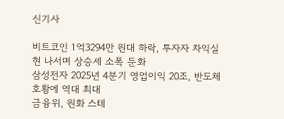신기사

비트코인 1억3294만 원대 하락, 투자자 차익실현 나서며 상승세 소폭 둔화
삼성전자 2025년 4분기 영업이익 20조, 반도체 호황에 역대 최대
금융위, 원화 스테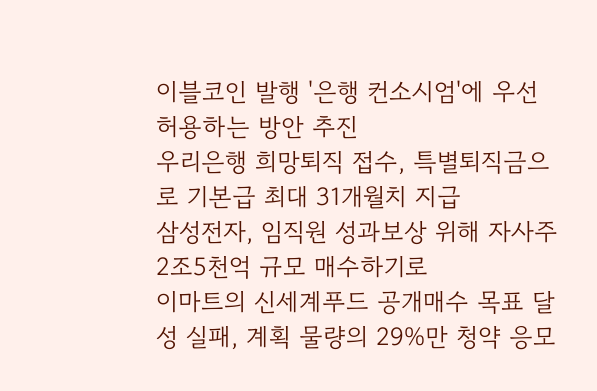이블코인 발행 '은행 컨소시엄'에 우선 허용하는 방안 추진
우리은행 희망퇴직 접수, 특별퇴직금으로 기본급 최대 31개월치 지급
삼성전자, 임직원 성과보상 위해 자사주 2조5천억 규모 매수하기로
이마트의 신세계푸드 공개매수 목표 달성 실패, 계획 물량의 29%만 청약 응모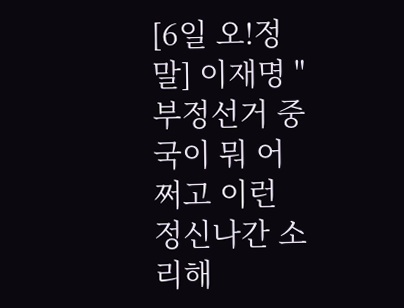[6일 오!정말] 이재명 "부정선거 중국이 뭐 어쩌고 이런 정신나간 소리해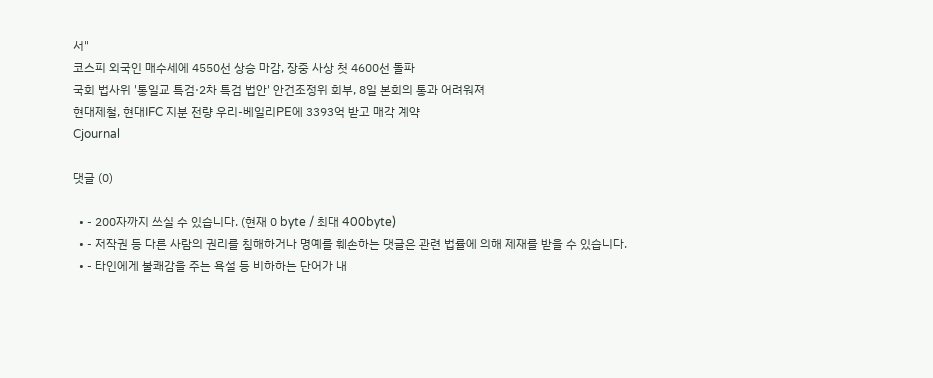서"
코스피 외국인 매수세에 4550선 상승 마감, 장중 사상 첫 4600선 돌파
국회 법사위 '통일교 특검·2차 특검 법안' 안건조정위 회부, 8일 본회의 통과 어려워져
현대제철, 현대IFC 지분 전량 우리-베일리PE에 3393억 받고 매각 계약
Cjournal

댓글 (0)

  • - 200자까지 쓰실 수 있습니다. (현재 0 byte / 최대 400byte)
  • - 저작권 등 다른 사람의 권리를 침해하거나 명예를 훼손하는 댓글은 관련 법률에 의해 제재를 받을 수 있습니다.
  • - 타인에게 불쾌감을 주는 욕설 등 비하하는 단어가 내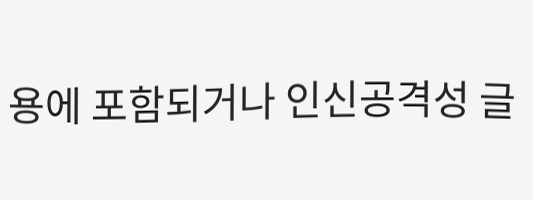용에 포함되거나 인신공격성 글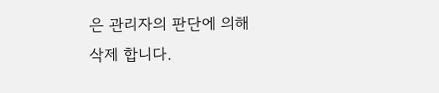은 관리자의 판단에 의해 삭제 합니다.